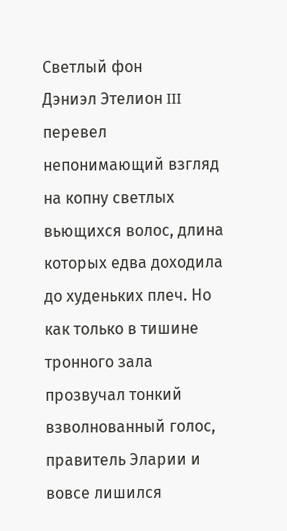Светлый фон
Дэниэл Этелион III перевел непонимающий взгляд на копну светлых вьющихся волос, длина которых едва доходила до худеньких плеч. Но как только в тишине тронного зала прозвучал тонкий взволнованный голос, правитель Эларии и вовсе лишился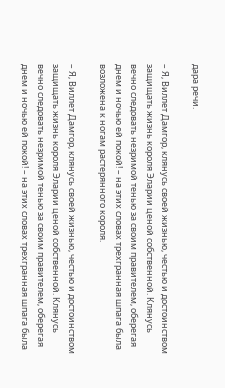дара речи.

– Я, Виллет Дамгор, клянусь своей жизнью, честью и достоинством защищать жизнь короля Эларии ценой собственной. Клянусь вечно следовать незримой тенью за своим правителем, оберегая днем и ночью ей покой! – на этих словах трехгранная шпага была возложена к ногам растерянного короля.

– Я, Виллет Дамгор, клянусь своей жизнью, честью и достоинством защищать жизнь короля Эларии ценой собственной. Клянусь вечно следовать незримой тенью за своим правителем, оберегая днем и ночью ей покой! – на этих словах трехгранная шпага была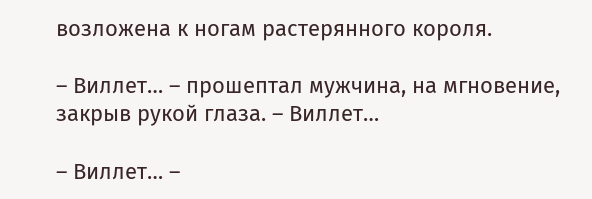возложена к ногам растерянного короля.

– Виллет… – прошептал мужчина, на мгновение, закрыв рукой глаза. – Виллет…

– Виллет… –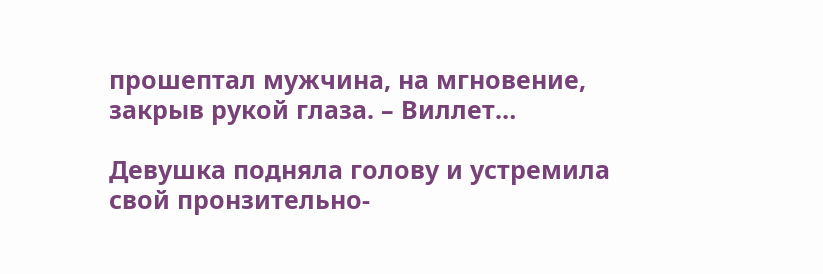прошептал мужчина, на мгновение, закрыв рукой глаза. – Виллет…

Девушка подняла голову и устремила свой пронзительно-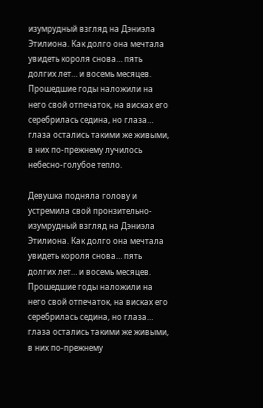изумрудный взгляд на Дэниэла Этилиона. Как долго она мечтала увидеть короля снова… пять долгих лет… и восемь месяцев. Прошедшие годы наложили на него свой отпечаток, на висках его серебрилась седина, но глаза… глаза остались такими же живыми, в них по-прежнему лучилось небесно-голубое тепло.

Девушка подняла голову и устремила свой пронзительно-изумрудный взгляд на Дэниэла Этилиона. Как долго она мечтала увидеть короля снова… пять долгих лет… и восемь месяцев. Прошедшие годы наложили на него свой отпечаток, на висках его серебрилась седина, но глаза… глаза остались такими же живыми, в них по-прежнему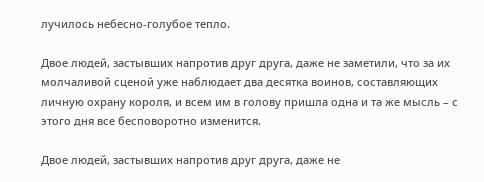лучилось небесно-голубое тепло.

Двое людей, застывших напротив друг друга, даже не заметили, что за их молчаливой сценой уже наблюдает два десятка воинов, составляющих личную охрану короля, и всем им в голову пришла одна и та же мысль – с этого дня все бесповоротно изменится.

Двое людей, застывших напротив друг друга, даже не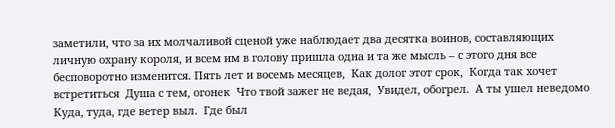заметили, что за их молчаливой сценой уже наблюдает два десятка воинов, составляющих личную охрану короля, и всем им в голову пришла одна и та же мысль – с этого дня все бесповоротно изменится. Пять лет и восемь месяцев,  Как долог этот срок,  Когда так хочет встретиться  Душа с тем, огонек  Что твой зажег не ведая,  Увидел, обогрел.  А ты ушел неведомо  Куда, туда, где ветер выл.  Где был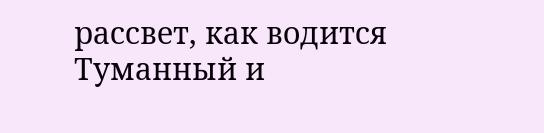рассвет, как водится  Туманный и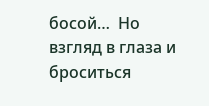босой…  Но взгляд в глаза и броситься